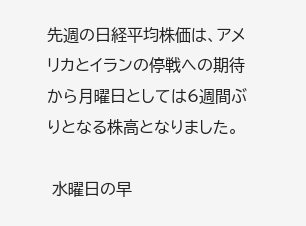先週の日経平均株価は、アメリカとイランの停戦への期待から月曜日としては6週間ぶりとなる株高となりました。

 水曜日の早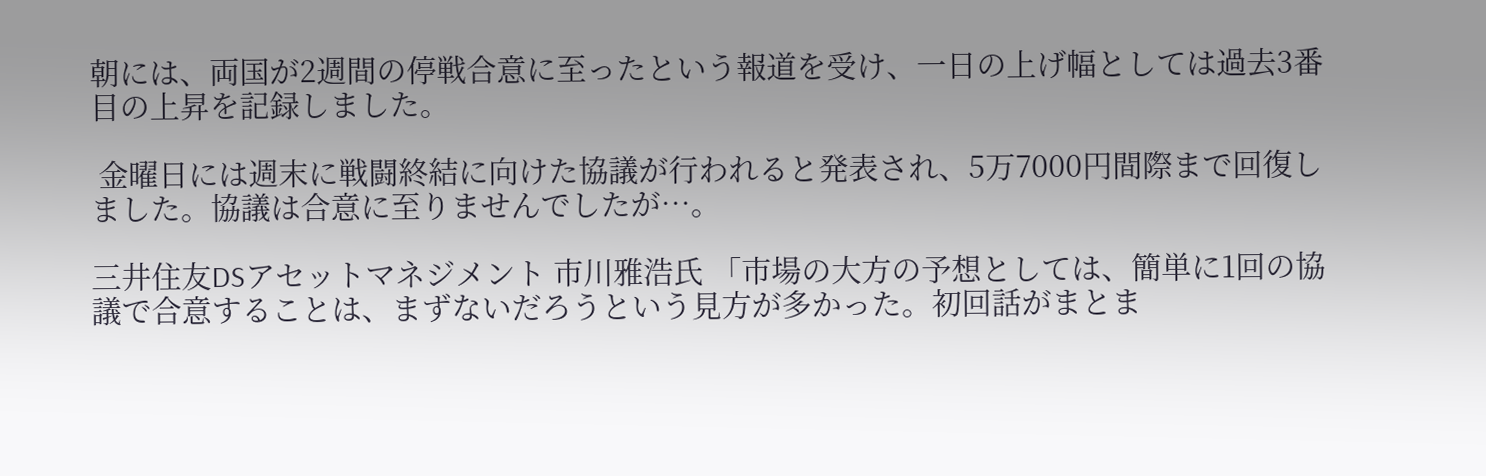朝には、両国が2週間の停戦合意に至ったという報道を受け、一日の上げ幅としては過去3番目の上昇を記録しました。

 金曜日には週末に戦闘終結に向けた協議が行われると発表され、5万7000円間際まで回復しました。協議は合意に至りませんでしたが…。

三井住友DSアセットマネジメント 市川雅浩氏 「市場の大方の予想としては、簡単に1回の協議で合意することは、まずないだろうという見方が多かった。初回話がまとま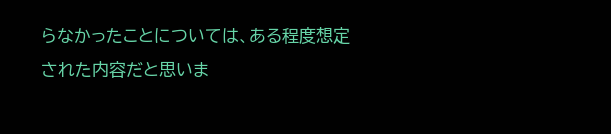らなかったことについては、ある程度想定された内容だと思いま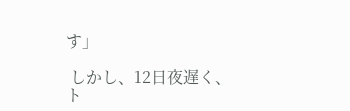す」

 しかし、12日夜遅く、ト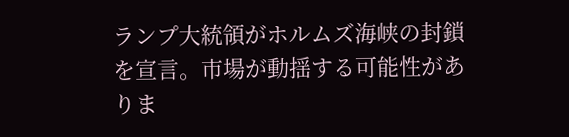ランプ大統領がホルムズ海峡の封鎖を宣言。市場が動揺する可能性がありま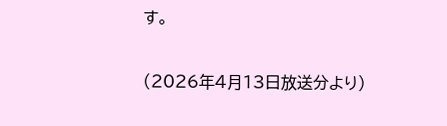す。

(2026年4月13日放送分より)